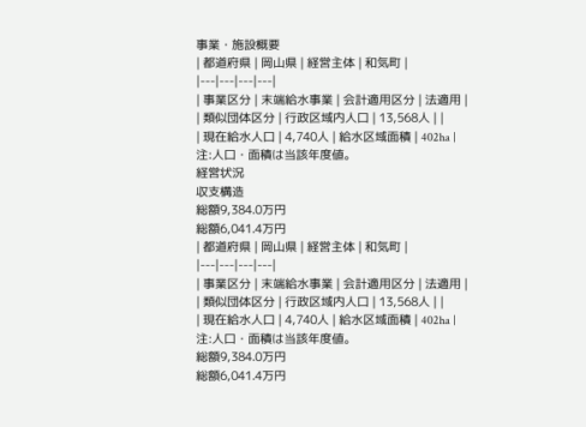事業・施設概要
| 都道府県 | 岡山県 | 経営主体 | 和気町 |
|---|---|---|---|
| 事業区分 | 末端給水事業 | 会計適用区分 | 法適用 |
| 類似団体区分 | 行政区域内人口 | 13,568人 | |
| 現在給水人口 | 4,740人 | 給水区域面積 | 402ha |
注:人口・面積は当該年度値。
経営状況
収支構造
総額9,384.0万円
総額6,041.4万円
| 都道府県 | 岡山県 | 経営主体 | 和気町 |
|---|---|---|---|
| 事業区分 | 末端給水事業 | 会計適用区分 | 法適用 |
| 類似団体区分 | 行政区域内人口 | 13,568人 | |
| 現在給水人口 | 4,740人 | 給水区域面積 | 402ha |
注:人口・面積は当該年度値。
総額9,384.0万円
総額6,041.4万円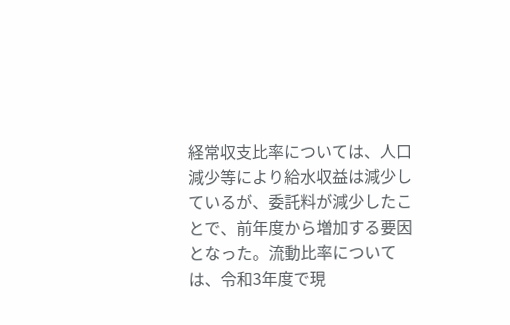経常収支比率については、人口減少等により給水収益は減少しているが、委託料が減少したことで、前年度から増加する要因となった。流動比率については、令和3年度で現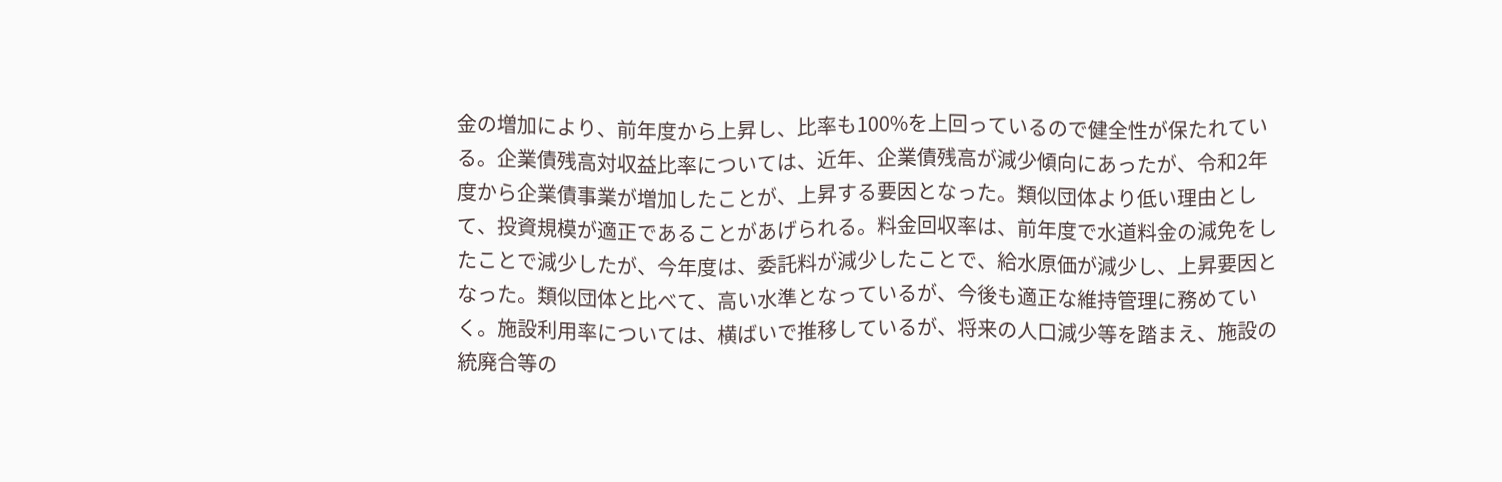金の増加により、前年度から上昇し、比率も100%を上回っているので健全性が保たれている。企業債残高対収益比率については、近年、企業債残高が減少傾向にあったが、令和2年度から企業債事業が増加したことが、上昇する要因となった。類似団体より低い理由として、投資規模が適正であることがあげられる。料金回収率は、前年度で水道料金の減免をしたことで減少したが、今年度は、委託料が減少したことで、給水原価が減少し、上昇要因となった。類似団体と比べて、高い水準となっているが、今後も適正な維持管理に務めていく。施設利用率については、横ばいで推移しているが、将来の人口減少等を踏まえ、施設の統廃合等の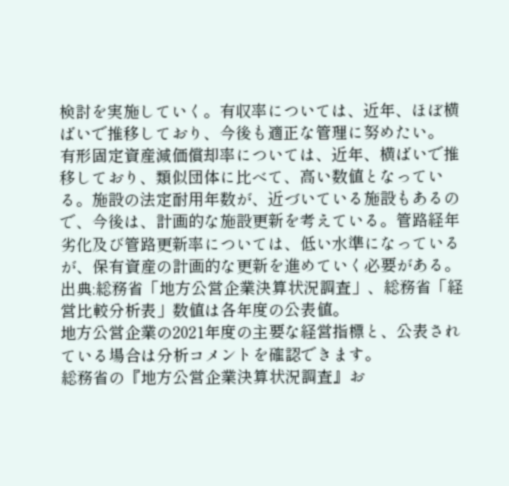検討を実施していく。有収率については、近年、ほぼ横ばいで推移しており、今後も適正な管理に努めたい。
有形固定資産減価償却率については、近年、横ばいで推移しており、類似団体に比べて、高い数値となっている。施設の法定耐用年数が、近づいている施設もあるので、今後は、計画的な施設更新を考えている。管路経年劣化及び管路更新率については、低い水準になっているが、保有資産の計画的な更新を進めていく必要がある。
出典:総務省「地方公営企業決算状況調査」、総務省「経営比較分析表」数値は各年度の公表値。
地方公営企業の2021年度の主要な経営指標と、公表されている場合は分析コメントを確認できます。
総務省の『地方公営企業決算状況調査』お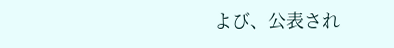よび、公表され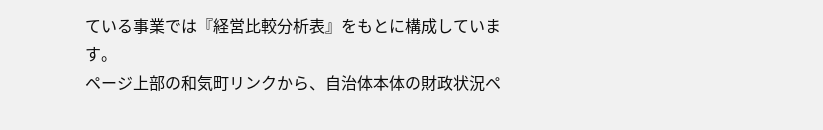ている事業では『経営比較分析表』をもとに構成しています。
ページ上部の和気町リンクから、自治体本体の財政状況ペ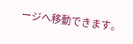ージへ移動できます。